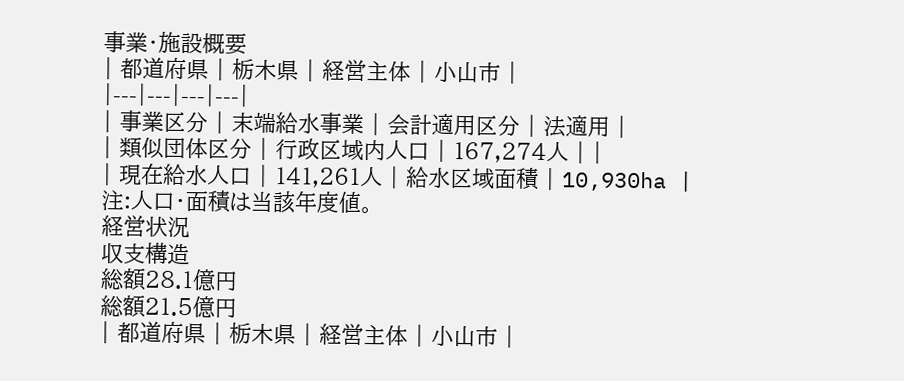事業・施設概要
| 都道府県 | 栃木県 | 経営主体 | 小山市 |
|---|---|---|---|
| 事業区分 | 末端給水事業 | 会計適用区分 | 法適用 |
| 類似団体区分 | 行政区域内人口 | 167,274人 | |
| 現在給水人口 | 141,261人 | 給水区域面積 | 10,930ha |
注:人口・面積は当該年度値。
経営状況
収支構造
総額28.1億円
総額21.5億円
| 都道府県 | 栃木県 | 経営主体 | 小山市 |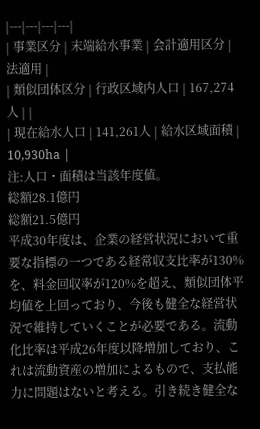|---|---|---|---|
| 事業区分 | 末端給水事業 | 会計適用区分 | 法適用 |
| 類似団体区分 | 行政区域内人口 | 167,274人 | |
| 現在給水人口 | 141,261人 | 給水区域面積 | 10,930ha |
注:人口・面積は当該年度値。
総額28.1億円
総額21.5億円
平成30年度は、企業の経営状況において重要な指標の一つである経常収支比率が130%を、料金回収率が120%を超え、類似団体平均値を上回っており、今後も健全な経営状況で維持していくことが必要である。流動化比率は平成26年度以降増加しており、これは流動資産の増加によるもので、支払能力に問題はないと考える。引き続き健全な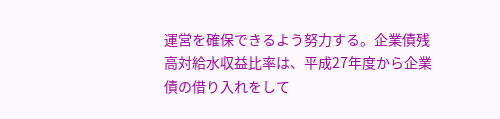運営を確保できるよう努力する。企業債残高対給水収益比率は、平成27年度から企業債の借り入れをして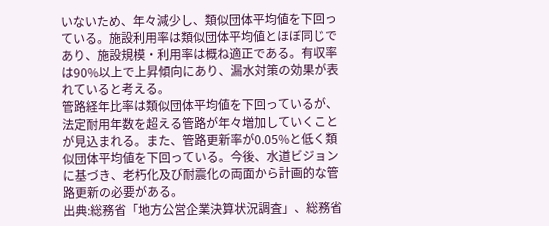いないため、年々減少し、類似団体平均値を下回っている。施設利用率は類似団体平均値とほぼ同じであり、施設規模・利用率は概ね適正である。有収率は90%以上で上昇傾向にあり、漏水対策の効果が表れていると考える。
管路経年比率は類似団体平均値を下回っているが、法定耐用年数を超える管路が年々増加していくことが見込まれる。また、管路更新率が0.05%と低く類似団体平均値を下回っている。今後、水道ビジョンに基づき、老朽化及び耐震化の両面から計画的な管路更新の必要がある。
出典:総務省「地方公営企業決算状況調査」、総務省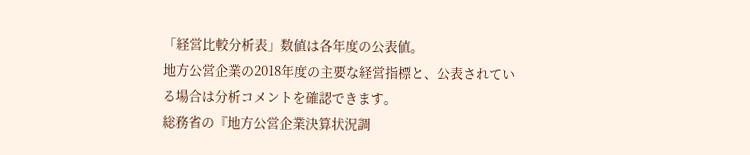「経営比較分析表」数値は各年度の公表値。
地方公営企業の2018年度の主要な経営指標と、公表されている場合は分析コメントを確認できます。
総務省の『地方公営企業決算状況調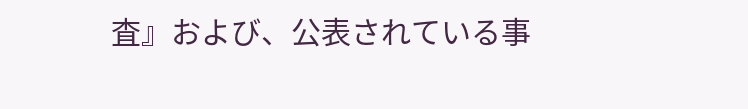査』および、公表されている事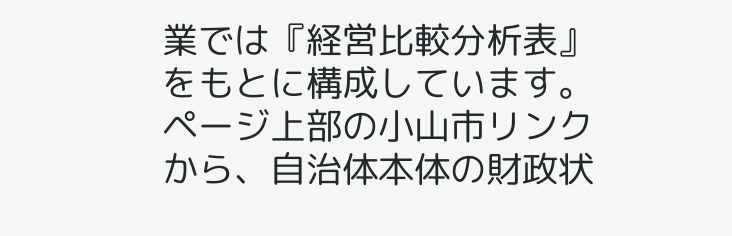業では『経営比較分析表』をもとに構成しています。
ページ上部の小山市リンクから、自治体本体の財政状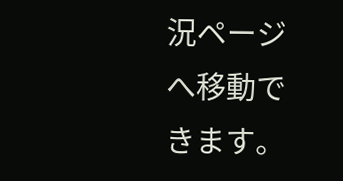況ページへ移動できます。